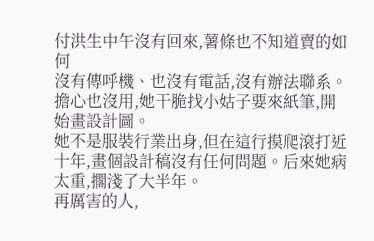付洪生中午沒有回來,薯條也不知道賣的如何
沒有傳呼機、也沒有電話,沒有辦法聯系。
擔心也沒用,她干脆找小姑子要來紙筆,開始畫設計圖。
她不是服裝行業出身,但在這行摸爬滾打近十年,畫個設計稿沒有任何問題。后來她病太重,擱淺了大半年。
再厲害的人,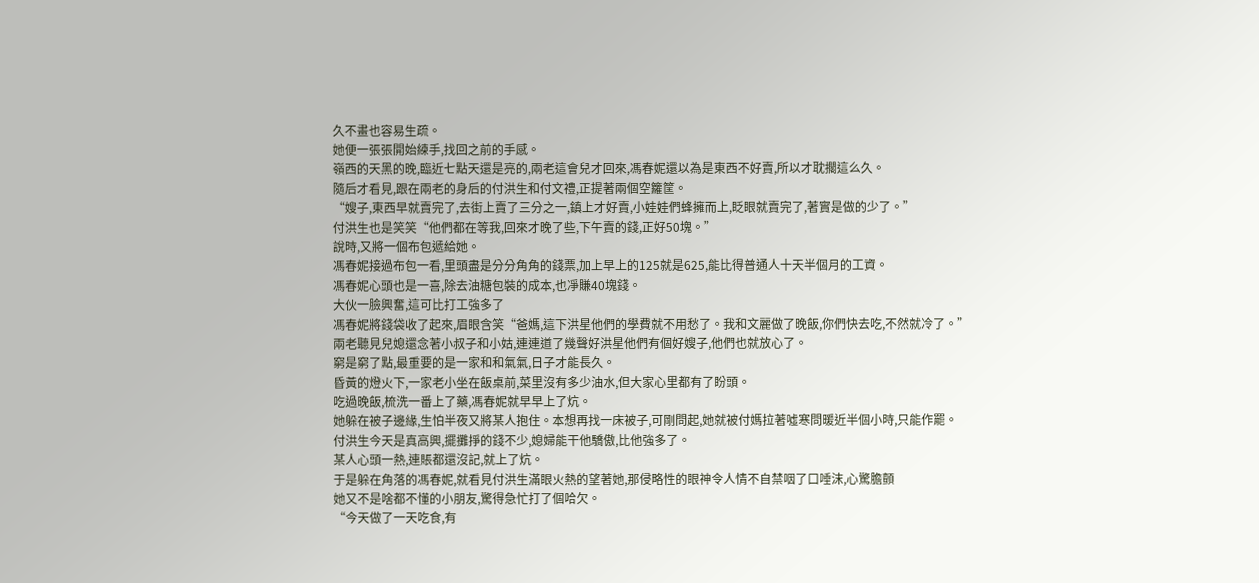久不畫也容易生疏。
她便一張張開始練手,找回之前的手感。
嶺西的天黑的晚,臨近七點天還是亮的,兩老這會兒才回來,馮春妮還以為是東西不好賣,所以才耽擱這么久。
隨后才看見,跟在兩老的身后的付洪生和付文禮,正提著兩個空籮筐。
“嫂子,東西早就賣完了,去街上賣了三分之一,鎮上才好賣,小娃娃們蜂擁而上,眨眼就賣完了,著實是做的少了。”
付洪生也是笑笑“他們都在等我,回來才晚了些,下午賣的錢,正好50塊。”
說時,又將一個布包遞給她。
馮春妮接過布包一看,里頭盡是分分角角的錢票,加上早上的125就是625,能比得普通人十天半個月的工資。
馮春妮心頭也是一喜,除去油糖包裝的成本,也凈賺40塊錢。
大伙一臉興奮,這可比打工強多了
馮春妮將錢袋收了起來,眉眼含笑“爸媽,這下洪星他們的學費就不用愁了。我和文麗做了晚飯,你們快去吃,不然就冷了。”
兩老聽見兒媳還念著小叔子和小姑,連連道了幾聲好洪星他們有個好嫂子,他們也就放心了。
窮是窮了點,最重要的是一家和和氣氣,日子才能長久。
昏黃的燈火下,一家老小坐在飯桌前,菜里沒有多少油水,但大家心里都有了盼頭。
吃過晚飯,梳洗一番上了藥,馮春妮就早早上了炕。
她躲在被子邊緣,生怕半夜又將某人抱住。本想再找一床被子,可剛問起,她就被付媽拉著噓寒問暖近半個小時,只能作罷。
付洪生今天是真高興,擺攤掙的錢不少,媳婦能干他驕傲,比他強多了。
某人心頭一熱,連賬都還沒記,就上了炕。
于是躲在角落的馮春妮,就看見付洪生滿眼火熱的望著她,那侵略性的眼神令人情不自禁咽了口唾沫,心驚膽顫
她又不是啥都不懂的小朋友,驚得急忙打了個哈欠。
“今天做了一天吃食,有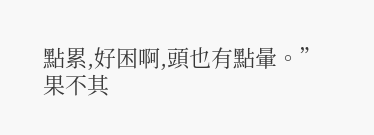點累,好困啊,頭也有點暈。”
果不其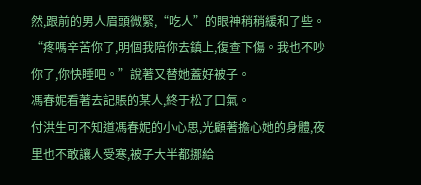然,跟前的男人眉頭微緊,“吃人”的眼神稍稍緩和了些。
“疼嗎辛苦你了,明個我陪你去鎮上,復查下傷。我也不吵你了,你快睡吧。”說著又替她蓋好被子。
馮春妮看著去記賬的某人,終于松了口氣。
付洪生可不知道馮春妮的小心思,光顧著擔心她的身體,夜里也不敢讓人受寒,被子大半都挪給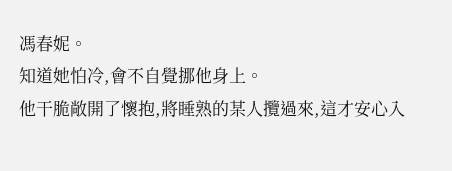馮春妮。
知道她怕冷,會不自覺挪他身上。
他干脆敞開了懷抱,將睡熟的某人攬過來,這才安心入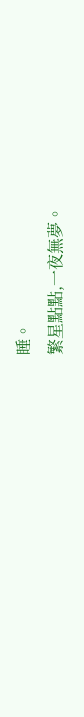睡。
繁星點點,一夜無夢。